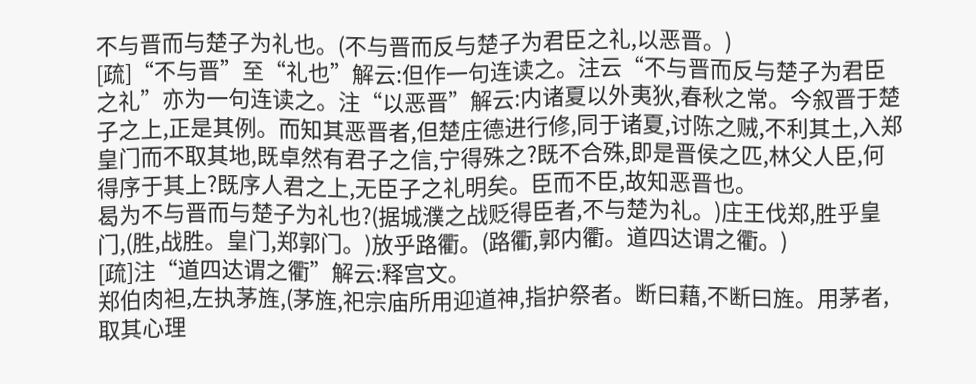不与晋而与楚子为礼也。(不与晋而反与楚子为君臣之礼,以恶晋。)
[疏]“不与晋”至“礼也”解云:但作一句连读之。注云“不与晋而反与楚子为君臣之礼”亦为一句连读之。注“以恶晋”解云:内诸夏以外夷狄,春秋之常。今叙晋于楚子之上,正是其例。而知其恶晋者,但楚庄德进行修,同于诸夏,讨陈之贼,不利其土,入郑皇门而不取其地,既卓然有君子之信,宁得殊之?既不合殊,即是晋侯之匹,林父人臣,何得序于其上?既序人君之上,无臣子之礼明矣。臣而不臣,故知恶晋也。
曷为不与晋而与楚子为礼也?(据城濮之战贬得臣者,不与楚为礼。)庄王伐郑,胜乎皇门,(胜,战胜。皇门,郑郭门。)放乎路衢。(路衢,郭内衢。道四达谓之衢。)
[疏]注“道四达谓之衢”解云:释宫文。
郑伯肉袒,左执茅旌,(茅旌,祀宗庙所用迎道神,指护祭者。断曰藉,不断曰旌。用茅者,取其心理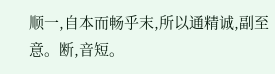顺一,自本而畅乎末,所以通精诚,副至意。断,音短。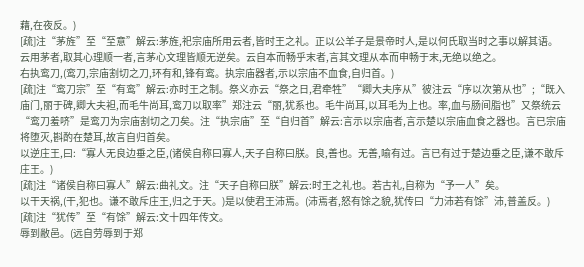藉,在夜反。)
[疏]注“茅旌”至“至意”解云:茅旌,祀宗庙所用云者,皆时王之礼。正以公羊子是景帝时人,是以何氏取当时之事以解其语。云用茅者,取其心理顺一者,言茅心文理皆顺无逆矣。云自本而畅乎末者,言其文理从本而申畅于末,无绝以绝之。
右执鸾刀,(鸾刀,宗庙割切之刀,环有和,锋有鸾。执宗庙器者,示以宗庙不血食,自归首。)
[疏]注“鸾刀宗”至“有鸾”解云:亦时王之制。祭义亦云“祭之日,君牵牲”“卿大夫序从”彼注云“序以次第从也”;“既入庙门,丽于碑,卿大夫袒,而毛牛尚耳,鸾刀以取率”郑注云“丽,犹系也。毛牛尚耳,以耳毛为上也。率,血与肠间脂也”又祭统云“鸾刀羞哜”是鸾刀为宗庙割切之刀矣。注“执宗庙”至“自归首”解云:言示以宗庙者,言示楚以宗庙血食之器也。言已宗庙将堕灭,斟酌在楚耳,故言自归首矣。
以逆庄王,曰:“寡人无良边垂之臣,(诸侯自称曰寡人,天子自称曰朕。良,善也。无善,喻有过。言已有过于楚边垂之臣,谦不敢斥庄王。)
[疏]注“诸侯自称曰寡人”解云:曲礼文。注“天子自称曰朕”解云:时王之礼也。若古礼,自称为“予一人”矣。
以干天祸,(干,犯也。谦不敢斥庄王,归之于天。)是以使君王沛焉。(沛焉者,怒有馀之貌,犹传曰“力沛若有馀”沛,普盖反。)
[疏]注“犹传”至“有馀”解云:文十四年传文。
辱到敝邑。(远自劳辱到于郑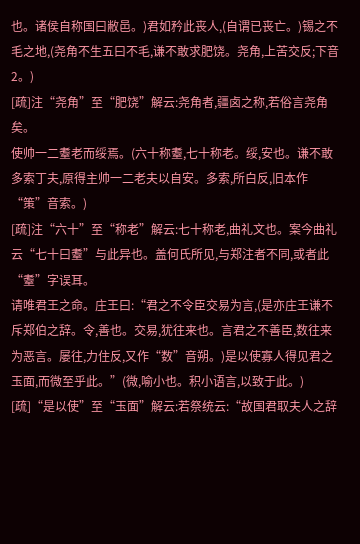也。诸侯自称国曰敝邑。)君如矜此丧人,(自谓已丧亡。)锡之不毛之地,(尧角不生五曰不毛,谦不敢求肥饶。尧角,上苦交反;下音2。)
[疏]注“尧角”至“肥饶”解云:尧角者,疆卤之称,若俗言尧角矣。
使帅一二耋老而绥焉。(六十称耋,七十称老。绥,安也。谦不敢多索丁夫,原得主帅一二老夫以自安。多索,所白反,旧本作“策”音索。)
[疏]注“六十”至“称老”解云:七十称老,曲礼文也。案今曲礼云“七十曰耋”与此异也。盖何氏所见,与郑注者不同,或者此“耋”字误耳。
请唯君王之命。庄王曰:“君之不令臣交易为言,(是亦庄王谦不斥郑伯之辞。令,善也。交易,犹往来也。言君之不善臣,数往来为恶言。屡往,力住反,又作“数”音朔。)是以使寡人得见君之玉面,而微至乎此。”(微,喻小也。积小语言,以致于此。)
[疏]“是以使”至“玉面”解云:若祭统云:“故国君取夫人之辞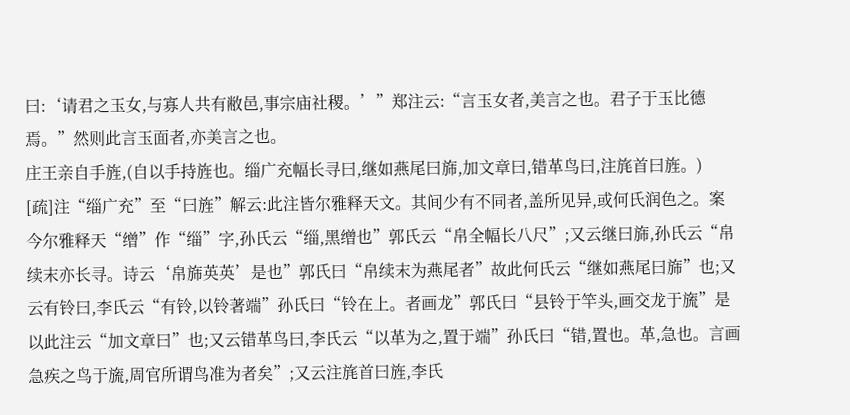曰:‘请君之玉女,与寡人共有敝邑,事宗庙社稷。’”郑注云:“言玉女者,美言之也。君子于玉比德焉。”然则此言玉面者,亦美言之也。
庄王亲自手旌,(自以手持旌也。缁广充幅长寻曰,继如燕尾曰旆,加文章曰,错革鸟曰,注旄首曰旌。)
[疏]注“缁广充”至“曰旌”解云:此注皆尔雅释天文。其间少有不同者,盖所见异,或何氏润色之。案今尔雅释天“缯”作“缁”字,孙氏云“缁,黑缯也”郭氏云“帛全幅长八尺”;又云继曰旆,孙氏云“帛续末亦长寻。诗云‘帛旆英英’是也”郭氏曰“帛续末为燕尾者”故此何氏云“继如燕尾曰旆”也;又云有铃曰,李氏云“有铃,以铃著端”孙氏曰“铃在上。者画龙”郭氏曰“县铃于竿头,画交龙于旒”是以此注云“加文章曰”也;又云错革鸟曰,李氏云“以革为之,置于端”孙氏曰“错,置也。革,急也。言画急疾之鸟于旒,周官所谓鸟准为者矣”;又云注旄首曰旌,李氏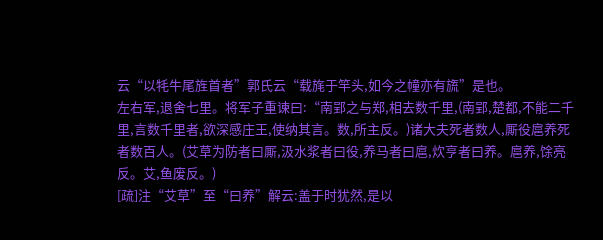云“以牦牛尾旌首者”郭氏云“载旄于竿头,如今之幢亦有旒”是也。
左右军,退舍七里。将军子重谏曰:“南郢之与郑,相去数千里,(南郢,楚都,不能二千里,言数千里者,欲深感庄王,使纳其言。数,所主反。)诸大夫死者数人,厮役扈养死者数百人。(艾草为防者曰厮,汲水浆者曰役,养马者曰扈,炊亨者曰养。扈养,馀亮反。艾,鱼废反。)
[疏]注“艾草”至“曰养”解云:盖于时犹然,是以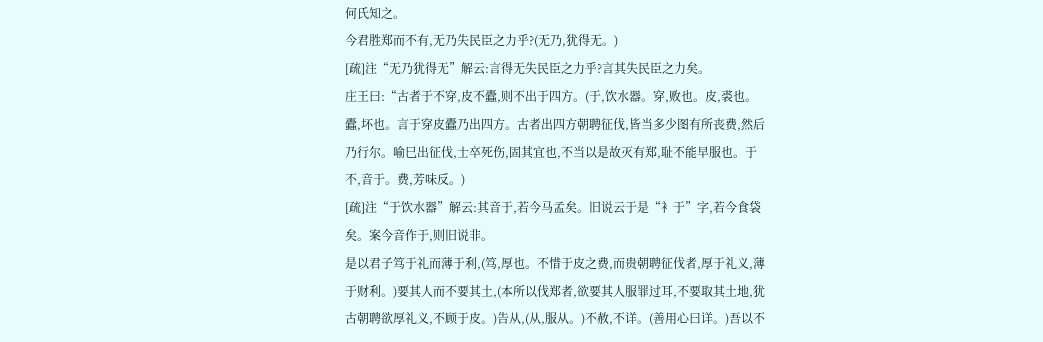何氏知之。
今君胜郑而不有,无乃失民臣之力乎?(无乃,犹得无。)
[疏]注“无乃犹得无”解云:言得无失民臣之力乎?言其失民臣之力矣。
庄王曰:“古者于不穿,皮不蠹,则不出于四方。(于,饮水器。穿,败也。皮,裘也。蠹,坏也。言于穿皮蠹乃出四方。古者出四方朝聘征伐,皆当多少图有所丧费,然后乃行尔。喻巳出征伐,士卒死伤,固其宜也,不当以是故灭有郑,耻不能早服也。于不,音于。费,芳味反。)
[疏]注“于饮水器”解云:其音于,若今马孟矣。旧说云于是“衤于”字,若今食袋矣。案今音作于,则旧说非。
是以君子笃于礼而薄于利,(笃,厚也。不惜于皮之费,而贵朝聘征伐者,厚于礼义,薄于财利。)要其人而不要其土,(本所以伐郑者,欲要其人服罪过耳,不要取其土地,犹古朝聘欲厚礼义,不顾于皮。)告从,(从,服从。)不赦,不详。(善用心曰详。)吾以不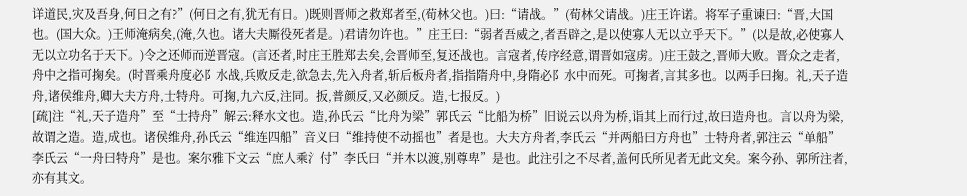详道民,灾及吾身,何日之有?”(何日之有,犹无有日。)既则晋师之救郑者至,(荀林父也。)曰:“请战。”(荀林父请战。)庄王许诺。将军子重谏曰:“晋,大国也。(国大众。)王师淹病矣,(淹,久也。诸大夫厮役死者是。)君请勿许也。”庄王曰:“弱者吾威之,者吾辟之,是以使寡人无以立乎天下。”(以是故,必使寡人无以立功名于天下。)令之还师而逆晋寇。(言还者,时庄王胜郑去矣,会晋师至,复还战也。言寇者,传序经意,谓晋如寇虏。)庄王鼓之,晋师大败。晋众之走者,舟中之指可掬矣。(时晋乘舟度必阝水战,兵败反走,欲急去,先入舟者,斩后板舟者,指指隋舟中,身隋必阝水中而死。可掬者,言其多也。以两手曰掬。礼,天子造舟,诸侯维舟,卿大夫方舟,士特舟。可掬,九六反,注同。扳,普颜反,又必颜反。造,七报反。)
[疏]注“礼,天子造舟”至“士持舟”解云:释水文也。造,孙氏云“比舟为梁”郭氏云“比船为桥”旧说云以舟为桥,诣其上而行过,故曰造舟也。言以舟为梁,故谓之造。造,成也。诸侯维舟,孙氏云“维连四船”音义曰“维持使不动摇也”者是也。大夫方舟者,李氏云“并两船曰方舟也”士特舟者,郭注云“单船”李氏云“一舟曰特舟”是也。案尔雅下文云“庶人乘氵付”李氏曰“并木以渡,别尊卑”是也。此注引之不尽者,盖何氏所见者无此文矣。案今孙、郭所注者,亦有其文。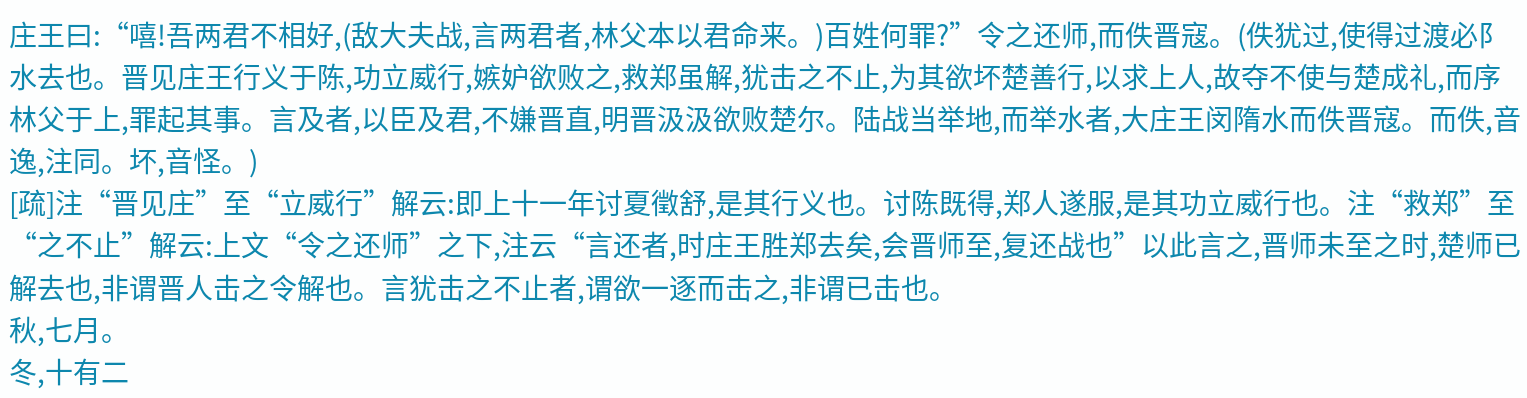庄王曰:“嘻!吾两君不相好,(敌大夫战,言两君者,林父本以君命来。)百姓何罪?”令之还师,而佚晋寇。(佚犹过,使得过渡必阝水去也。晋见庄王行义于陈,功立威行,嫉妒欲败之,救郑虽解,犹击之不止,为其欲坏楚善行,以求上人,故夺不使与楚成礼,而序林父于上,罪起其事。言及者,以臣及君,不嫌晋直,明晋汲汲欲败楚尔。陆战当举地,而举水者,大庄王闵隋水而佚晋寇。而佚,音逸,注同。坏,音怪。)
[疏]注“晋见庄”至“立威行”解云:即上十一年讨夏徵舒,是其行义也。讨陈既得,郑人遂服,是其功立威行也。注“救郑”至“之不止”解云:上文“令之还师”之下,注云“言还者,时庄王胜郑去矣,会晋师至,复还战也”以此言之,晋师未至之时,楚师已解去也,非谓晋人击之令解也。言犹击之不止者,谓欲一逐而击之,非谓已击也。
秋,七月。
冬,十有二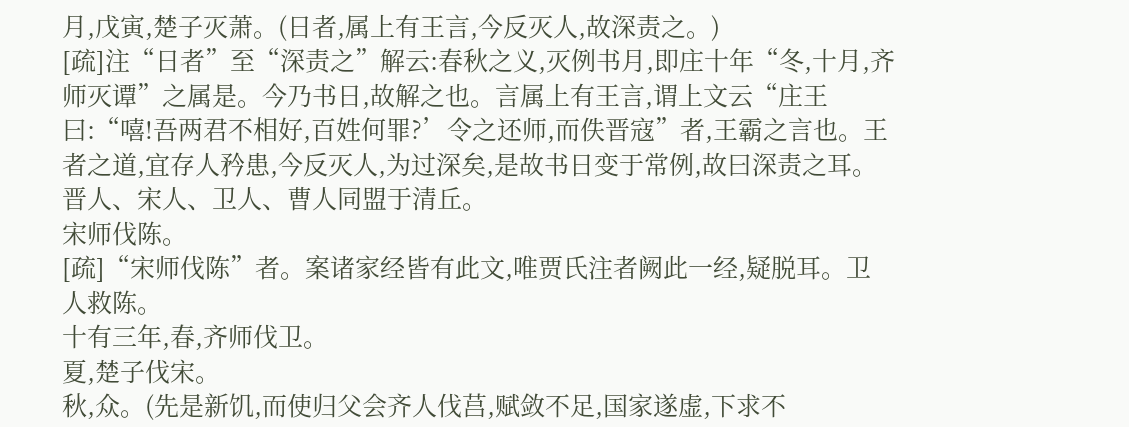月,戊寅,楚子灭萧。(日者,属上有王言,今反灭人,故深责之。)
[疏]注“日者”至“深责之”解云:春秋之义,灭例书月,即庄十年“冬,十月,齐师灭谭”之属是。今乃书日,故解之也。言属上有王言,谓上文云“庄王曰:“嘻!吾两君不相好,百姓何罪?’令之还师,而佚晋寇”者,王霸之言也。王者之道,宜存人矜患,今反灭人,为过深矣,是故书日变于常例,故曰深责之耳。
晋人、宋人、卫人、曹人同盟于清丘。
宋师伐陈。
[疏]“宋师伐陈”者。案诸家经皆有此文,唯贾氏注者阙此一经,疑脱耳。卫人救陈。
十有三年,春,齐师伐卫。
夏,楚子伐宋。
秋,众。(先是新饥,而使归父会齐人伐莒,赋敛不足,国家遂虚,下求不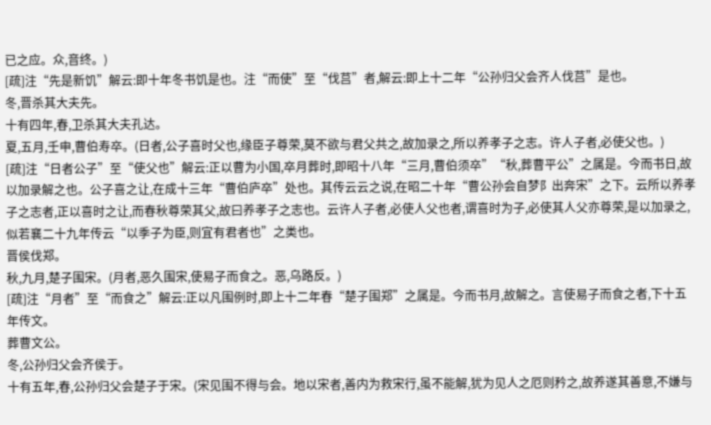已之应。众,音终。)
[疏]注“先是新饥”解云:即十年冬书饥是也。注“而使”至“伐莒”者,解云:即上十二年“公孙归父会齐人伐莒”是也。
冬,晋杀其大夫先。
十有四年,春,卫杀其大夫孔达。
夏,五月,壬申,曹伯寿卒。(日者,公子喜时父也,缘臣子尊荣,莫不欲与君父共之,故加录之,所以养孝子之志。许人子者,必使父也。)
[疏]注“日者公子”至“使父也”解云:正以曹为小国,卒月葬时,即昭十八年“三月,曹伯须卒”“秋,葬曹平公”之属是。今而书日,故以加录解之也。公子喜之让,在成十三年“曹伯庐卒”处也。其传云云之说,在昭二十年“曹公孙会自梦阝出奔宋”之下。云所以养孝子之志者,正以喜时之让,而春秋尊荣其父,故曰养孝子之志也。云许人子者,必使人父也者,谓喜时为子,必使其人父亦尊荣,是以加录之,似若襄二十九年传云“以季子为臣,则宜有君者也”之类也。
晋侯伐郑。
秋,九月,楚子围宋。(月者,恶久围宋,使易子而食之。恶,乌路反。)
[疏]注“月者”至“而食之”解云:正以凡围例时,即上十二年春“楚子围郑”之属是。今而书月,故解之。言使易子而食之者,下十五年传文。
葬曹文公。
冬,公孙归父会齐侯于。
十有五年,春,公孙归父会楚子于宋。(宋见围不得与会。地以宋者,善内为救宋行,虽不能解,犹为见人之厄则矜之,故养遂其善意,不嫌与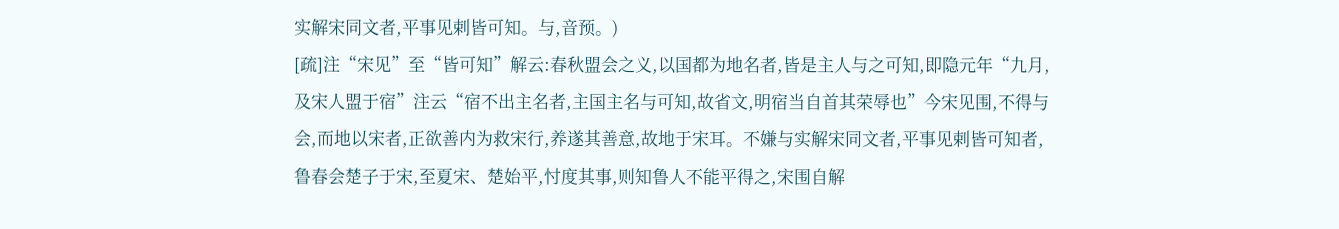实解宋同文者,平事见剌皆可知。与,音预。)
[疏]注“宋见”至“皆可知”解云:春秋盟会之义,以国都为地名者,皆是主人与之可知,即隐元年“九月,及宋人盟于宿”注云“宿不出主名者,主国主名与可知,故省文,明宿当自首其荣辱也”今宋见围,不得与会,而地以宋者,正欲善内为救宋行,养遂其善意,故地于宋耳。不嫌与实解宋同文者,平事见剌皆可知者,鲁春会楚子于宋,至夏宋、楚始平,忖度其事,则知鲁人不能平得之,宋围自解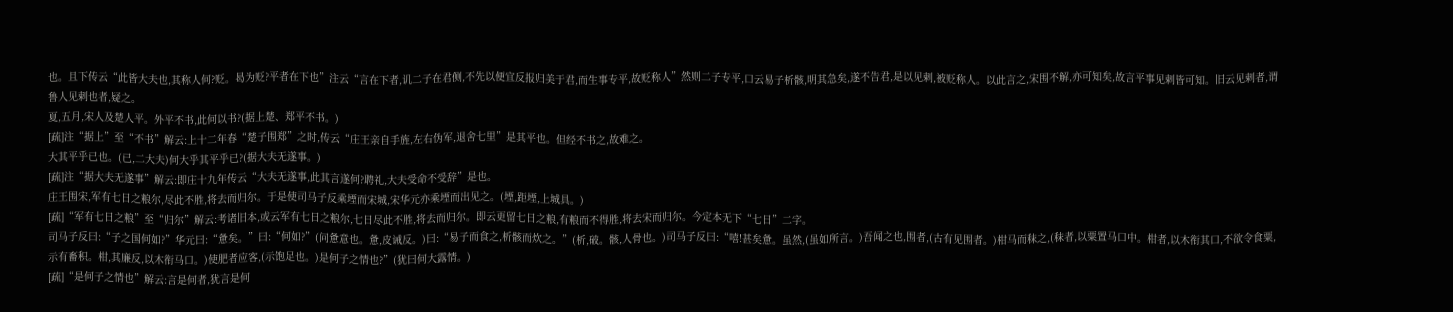也。且下传云“此皆大夫也,其称人何?贬。曷为贬?平者在下也”注云“言在下者,讥二子在君侧,不先以便宜反报归美于君,而生事专平,故贬称人”然则二子专平,口云易子析骸,明其急矣,遂不告君,是以见剌,被贬称人。以此言之,宋围不解,亦可知矣,故言平事见剌皆可知。旧云见剌者,谓鲁人见剌也者,疑之。
夏,五月,宋人及楚人平。外平不书,此何以书?(据上楚、郑平不书。)
[疏]注“据上”至“不书”解云:上十二年春“楚子围郑”之时,传云“庄王亲自手旌,左右伪军,退舍七里”是其平也。但经不书之,故难之。
大其平乎已也。(已,二大夫)何大乎其平乎已?(据大夫无遂事。)
[疏]注“据大夫无遂事”解云:即庄十九年传云“大夫无遂事,此其言遂何?聘礼,大夫受命不受辞”是也。
庄王围宋,军有七日之粮尔,尽此不胜,将去而归尔。于是使司马子反乘堙而宋城,宋华元亦乘堙而出见之。(堙,距堙,上城具。)
[疏]“军有七日之粮”至“归尔”解云:考诸旧本,或云军有七日之粮尔,七日尽此不胜,将去而归尔。即云更留七日之粮,有粮而不得胜,将去宋而归尔。今定本无下“七日”二字。
司马子反曰:“子之国何如?”华元曰:“惫矣。”曰:“何如?”(问惫意也。惫,皮诫反。)曰:“易子而食之,析骸而炊之。”(析,破。骸,人骨也。)司马子反曰:“嘻!甚矣惫。虽然,(虽如所言。)吾闻之也,围者,(古有见围者。)柑马而秣之,(秣者,以粟置马口中。柑者,以木衔其口,不欲令食粟,示有畜积。柑,其廉反,以木衔马口。)使肥者应客,(示饱足也。)是何子之情也?”(犹曰何大露情。)
[疏]“是何子之情也”解云:言是何者,犹言是何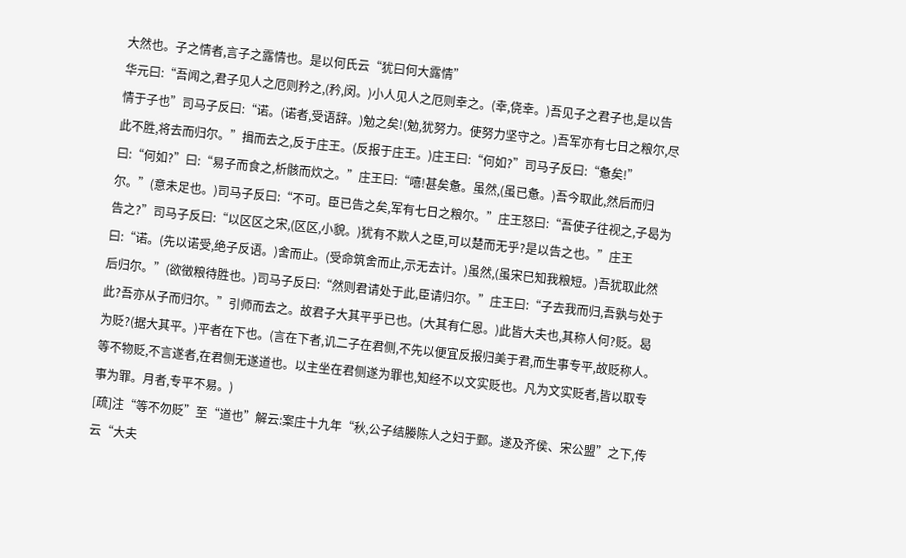大然也。子之情者,言子之露情也。是以何氏云“犹曰何大露情”
华元曰:“吾闻之,君子见人之厄则矜之,(矜,闵。)小人见人之厄则幸之。(幸,侥幸。)吾见子之君子也,是以告情于子也”司马子反曰:“诺。(诺者,受语辞。)勉之矣!(勉,犹努力。使努力坚守之。)吾军亦有七日之粮尔,尽此不胜,将去而归尔。”揖而去之,反于庄王。(反报于庄王。)庄王曰:“何如?”司马子反曰:“惫矣!”曰:“何如?”曰:“易子而食之,析骸而炊之。”庄王曰:“嘻!甚矣惫。虽然,(虽已惫。)吾今取此,然后而归尔。”(意未足也。)司马子反曰:“不可。臣已告之矣,军有七日之粮尔。”庄王怒曰:“吾使子往视之,子曷为告之?”司马子反曰:“以区区之宋,(区区,小貌。)犹有不欺人之臣,可以楚而无乎?是以告之也。”庄王曰:“诺。(先以诺受,绝子反语。)舍而止。(受命筑舍而止,示无去计。)虽然,(虽宋巳知我粮短。)吾犹取此然后归尔。”(欲徵粮待胜也。)司马子反曰:“然则君请处于此,臣请归尔。”庄王曰:“子去我而归,吾孰与处于此?吾亦从子而归尔。”引师而去之。故君子大其平乎已也。(大其有仁恩。)此皆大夫也,其称人何?贬。曷为贬?(据大其平。)平者在下也。(言在下者,讥二子在君侧,不先以便宜反报归美于君,而生事专平,故贬称人。等不物贬,不言遂者,在君侧无遂道也。以主坐在君侧遂为罪也,知经不以文实贬也。凡为文实贬者,皆以取专事为罪。月者,专平不易。)
[疏]注“等不勿贬”至“道也”解云:案庄十九年“秋,公子结媵陈人之妇于鄄。遂及齐侯、宋公盟”之下,传云“大夫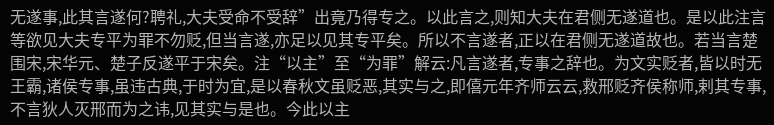无遂事,此其言遂何?聘礼,大夫受命不受辞”出竟乃得专之。以此言之,则知大夫在君侧无遂道也。是以此注言等欲见大夫专平为罪不勿贬,但当言遂,亦足以见其专平矣。所以不言遂者,正以在君侧无遂道故也。若当言楚围宋,宋华元、楚子反遂平于宋矣。注“以主”至“为罪”解云:凡言遂者,专事之辞也。为文实贬者,皆以时无王霸,诸侯专事,虽违古典,于时为宜,是以春秋文虽贬恶,其实与之,即僖元年齐师云云,救邢贬齐侯称师,剌其专事,不言狄人灭邢而为之讳,见其实与是也。今此以主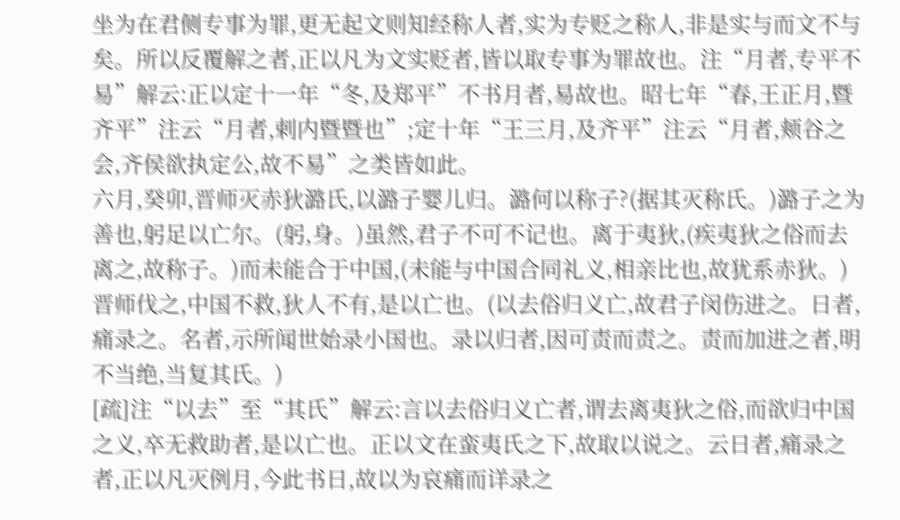坐为在君侧专事为罪,更无起文则知经称人者,实为专贬之称人,非是实与而文不与矣。所以反覆解之者,正以凡为文实贬者,皆以取专事为罪故也。注“月者,专平不易”解云:正以定十一年“冬,及郑平”不书月者,易故也。昭七年“春,王正月,暨齐平”注云“月者,剌内暨暨也”;定十年“王三月,及齐平”注云“月者,颊谷之会,齐侯欲执定公,故不易”之类皆如此。
六月,癸卯,晋师灭赤狄潞氏,以潞子婴儿归。潞何以称子?(据其灭称氏。)潞子之为善也,躬足以亡尔。(躬,身。)虽然,君子不可不记也。离于夷狄,(疾夷狄之俗而去离之,故称子。)而未能合于中国,(未能与中国合同礼义,相亲比也,故犹系赤狄。)晋师伐之,中国不救,狄人不有,是以亡也。(以去俗归义亡,故君子闵伤进之。日者,痛录之。名者,示所闻世始录小国也。录以归者,因可责而责之。责而加进之者,明不当绝,当复其氏。)
[疏]注“以去”至“其氏”解云:言以去俗归义亡者,谓去离夷狄之俗,而欲归中国之义,卒无救助者,是以亡也。正以文在蛮夷氏之下,故取以说之。云日者,痛录之者,正以凡灭例月,今此书日,故以为哀痛而详录之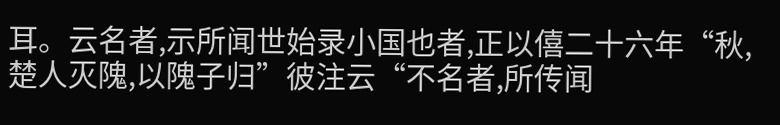耳。云名者,示所闻世始录小国也者,正以僖二十六年“秋,楚人灭隗,以隗子归”彼注云“不名者,所传闻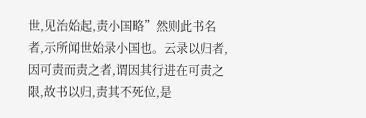世,见治始起,责小国略”然则此书名者,示所闻世始录小国也。云录以归者,因可责而责之者,谓因其行进在可责之限,故书以归,责其不死位,是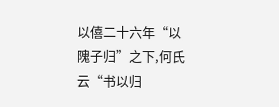以僖二十六年“以隗子归”之下,何氏云“书以归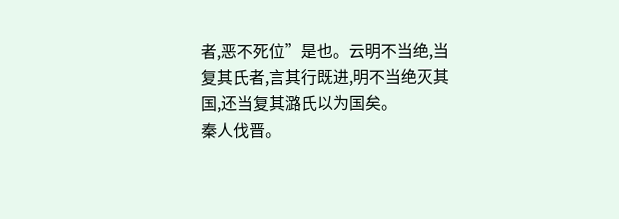者,恶不死位”是也。云明不当绝,当复其氏者,言其行既进,明不当绝灭其国,还当复其潞氏以为国矣。
秦人伐晋。